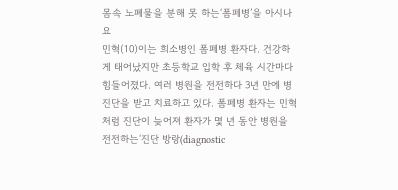몸속 노폐물을 분해 못 하는‘폼페병’을 아시나요
민혁(10)이는 희소병인 폼페병 환자다. 건강하게 태어났지만 초등학교 입학 후 체육 시간마다 힘들어졌다. 여러 병원을 전전하다 3년 만에 병 진단을 받고 치료하고 있다. 폼페병 환자는 민혁처럼 진단이 늦어져 환자가 몇 년 동안 병원을 전전하는‘진단 방랑(diagnostic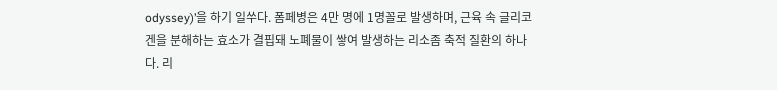odyssey)’을 하기 일쑤다. 폼페병은 4만 명에 1명꼴로 발생하며, 근육 속 글리코겐을 분해하는 효소가 결핍돼 노폐물이 쌓여 발생하는 리소좀 축적 질환의 하나다. 리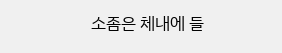소좀은 체내에 들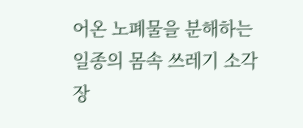어온 노폐물을 분해하는 일종의 몸속 쓰레기 소각장